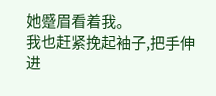她蹙眉看着我。
我也赶紧挽起袖子,把手伸进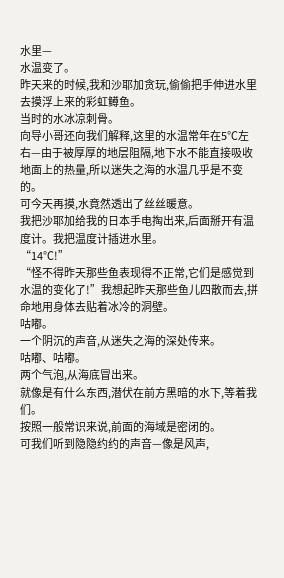水里—
水温变了。
昨天来的时候,我和沙耶加贪玩,偷偷把手伸进水里去摸浮上来的彩虹鳟鱼。
当时的水冰凉刺骨。
向导小哥还向我们解释,这里的水温常年在5℃左右—由于被厚厚的地层阻隔,地下水不能直接吸收地面上的热量,所以迷失之海的水温几乎是不变的。
可今天再摸,水竟然透出了丝丝暖意。
我把沙耶加给我的日本手电掏出来,后面掰开有温度计。我把温度计插进水里。
“14℃!”
“怪不得昨天那些鱼表现得不正常,它们是感觉到水温的变化了!”我想起昨天那些鱼儿四散而去,拼命地用身体去贴着冰冷的洞壁。
咕嘟。
一个阴沉的声音,从迷失之海的深处传来。
咕嘟、咕嘟。
两个气泡,从海底冒出来。
就像是有什么东西,潜伏在前方黑暗的水下,等着我们。
按照一般常识来说,前面的海域是密闭的。
可我们听到隐隐约约的声音—像是风声,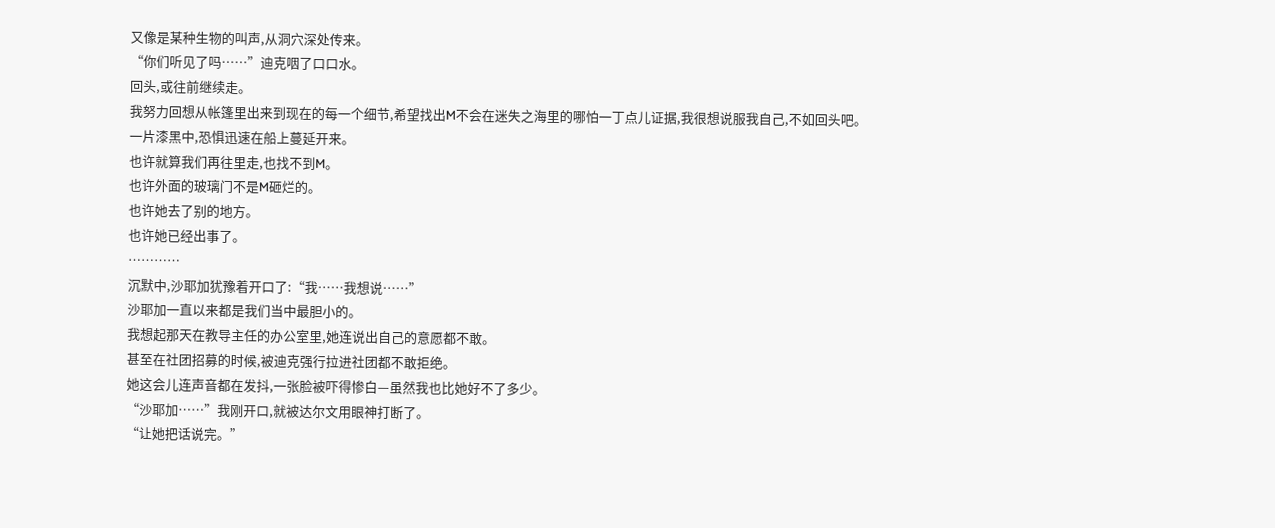又像是某种生物的叫声,从洞穴深处传来。
“你们听见了吗……”迪克咽了口口水。
回头,或往前继续走。
我努力回想从帐篷里出来到现在的每一个细节,希望找出M不会在迷失之海里的哪怕一丁点儿证据,我很想说服我自己,不如回头吧。
一片漆黑中,恐惧迅速在船上蔓延开来。
也许就算我们再往里走,也找不到M。
也许外面的玻璃门不是M砸烂的。
也许她去了别的地方。
也许她已经出事了。
…………
沉默中,沙耶加犹豫着开口了:“我……我想说……”
沙耶加一直以来都是我们当中最胆小的。
我想起那天在教导主任的办公室里,她连说出自己的意愿都不敢。
甚至在社团招募的时候,被迪克强行拉进社团都不敢拒绝。
她这会儿连声音都在发抖,一张脸被吓得惨白—虽然我也比她好不了多少。
“沙耶加……”我刚开口,就被达尔文用眼神打断了。
“让她把话说完。”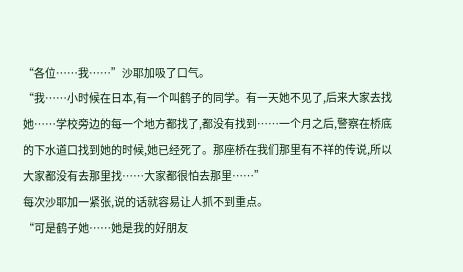“各位……我……”沙耶加吸了口气。
“我……小时候在日本,有一个叫鹤子的同学。有一天她不见了,后来大家去找她……学校旁边的每一个地方都找了,都没有找到……一个月之后,警察在桥底的下水道口找到她的时候,她已经死了。那座桥在我们那里有不祥的传说,所以大家都没有去那里找……大家都很怕去那里……”
每次沙耶加一紧张,说的话就容易让人抓不到重点。
“可是鹤子她……她是我的好朋友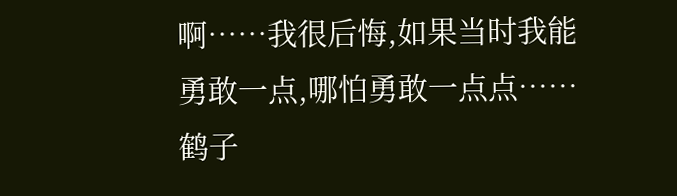啊……我很后悔,如果当时我能勇敢一点,哪怕勇敢一点点……鹤子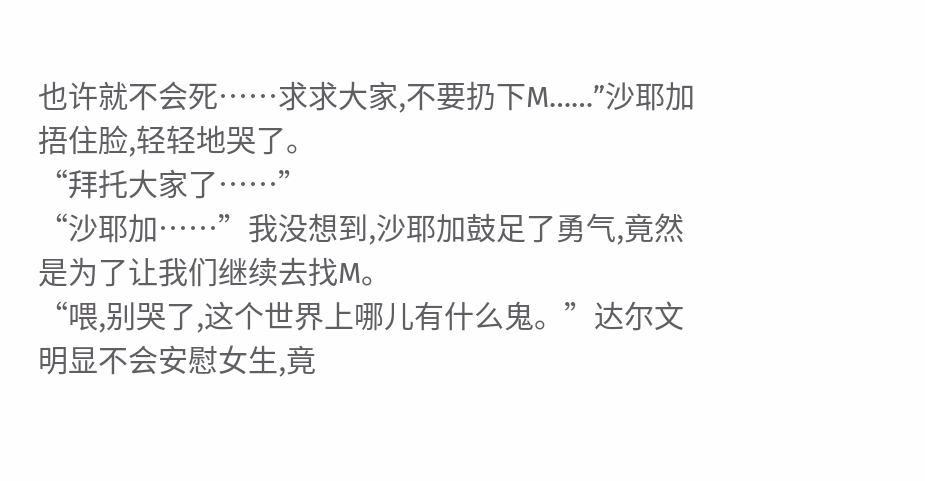也许就不会死……求求大家,不要扔下M……”沙耶加捂住脸,轻轻地哭了。
“拜托大家了……”
“沙耶加……”我没想到,沙耶加鼓足了勇气,竟然是为了让我们继续去找M。
“喂,别哭了,这个世界上哪儿有什么鬼。”达尔文明显不会安慰女生,竟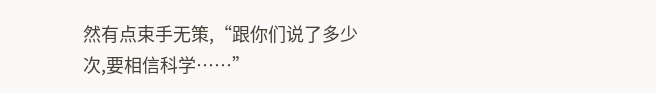然有点束手无策,“跟你们说了多少次,要相信科学……”